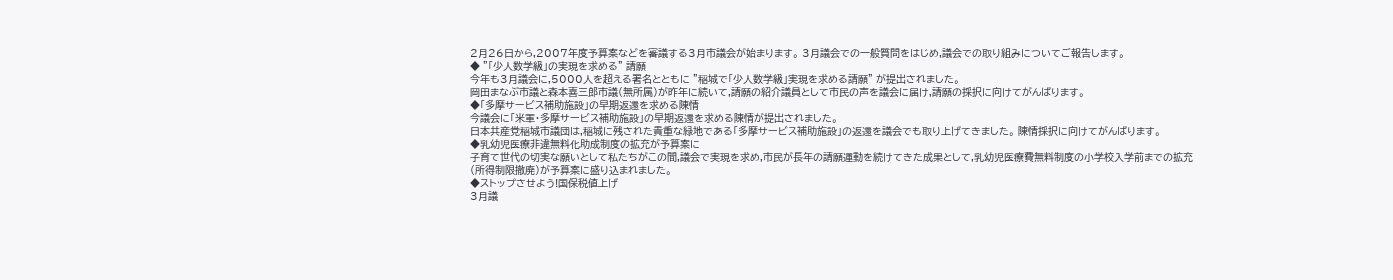2月26日から,2007年度予算案などを審議する3月市議会が始まります。 3月議会での一般質問をはじめ,議会での取り組みについてご報告します。
◆ "「少人数学級」の実現を求める" 請願
今年も3月議会に,5000人を超える署名とともに "稲城で「少人数学級」実現を求める請願" が提出されました。
岡田まなぶ市議と森本喜三郎市議(無所属)が昨年に続いて,請願の紹介議員として市民の声を議会に届け,請願の採択に向けてがんばります。
◆「多摩サービス補助施設」の早期返還を求める陳情
今議会に「米軍・多摩サービス補助施設」の早期返還を求める陳情が提出されました。
日本共産党稲城市議団は,稲城に残された貴重な緑地である「多摩サービス補助施設」の返還を議会でも取り上げてきました。 陳情採択に向けてがんばります。
◆乳幼児医療非違無料化助成制度の拡充が予算案に
子育て世代の切実な願いとして私たちがこの間,議会で実現を求め,市民が長年の請願運動を続けてきた成果として,乳幼児医療費無料制度の小学校入学前までの拡充(所得制限撤廃)が予算案に盛り込まれました。
◆ストップさせよう!国保税値上げ
3月議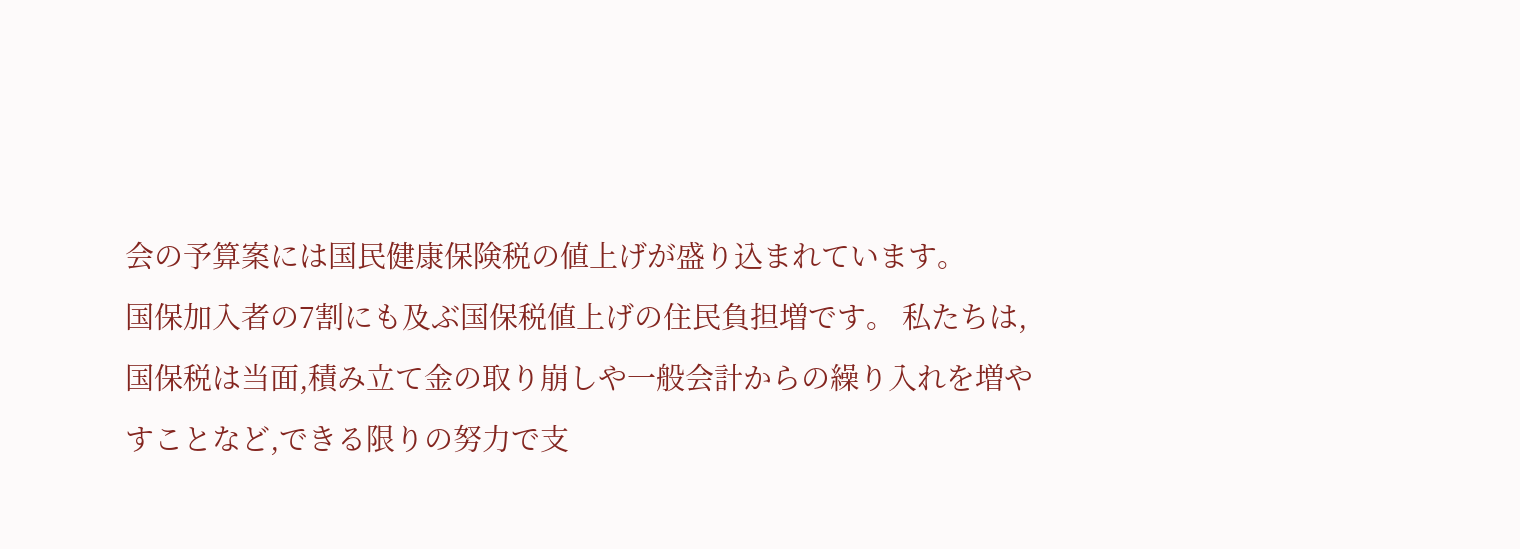会の予算案には国民健康保険税の値上げが盛り込まれています。
国保加入者の7割にも及ぶ国保税値上げの住民負担増です。 私たちは,国保税は当面,積み立て金の取り崩しや一般会計からの繰り入れを増やすことなど,できる限りの努力で支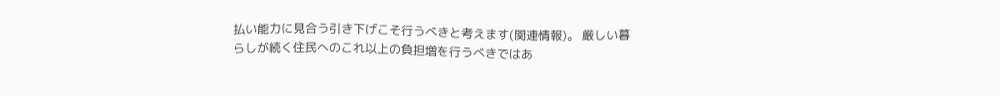払い能力に見合う引き下げこそ行うべきと考えます(関連情報)。 厳しい暮らしが続く住民へのこれ以上の負担増を行うべきではあ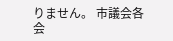りません。 市議会各会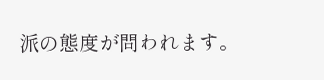派の態度が問われます。